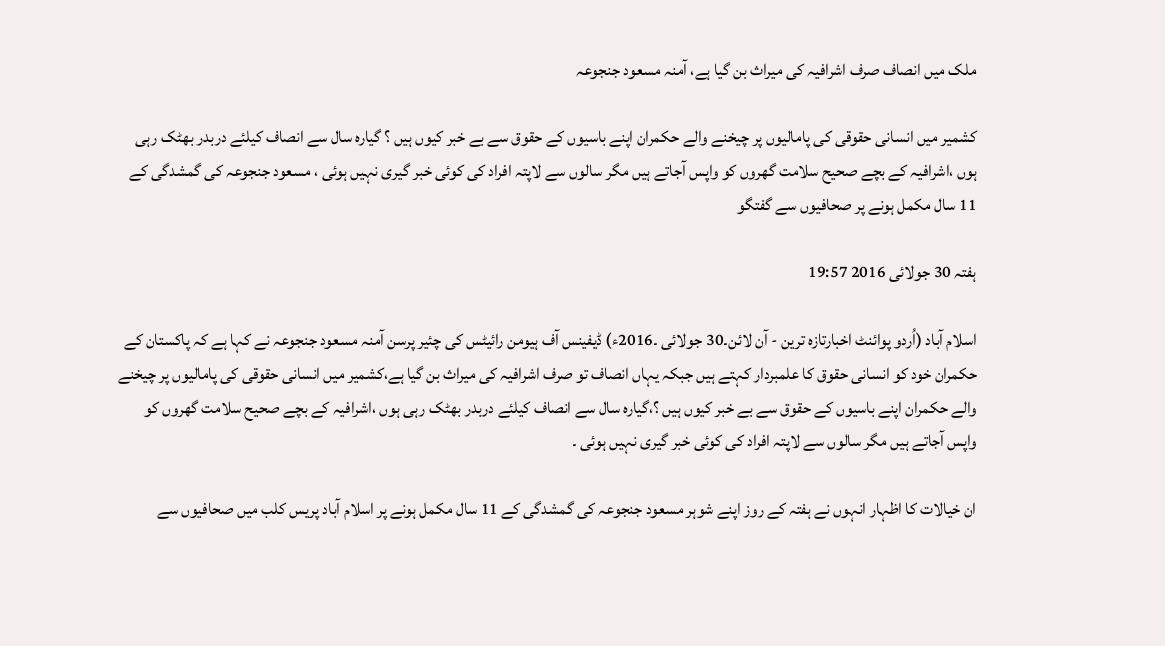ملک میں انصاف صرف اشرافیہ کی میراث بن گیا ہے، آمنہ مسعود جنجوعہ

کشمیر میں انسانی حقوقی کی پامالیوں پر چیخنے والے حکمران اپنے باسیوں کے حقوق سے بے خبر کیوں ہیں ؟ گیارہ سال سے انصاف کیلئے دربدر بھٹک رہی ہوں ،اشرافیہ کے بچے صحیح سلامت گھروں کو واپس آجاتے ہیں مگر سالوں سے لاپتہ افراد کی کوئی خبر گیری نہیں ہوئی ، مسعود جنجوعہ کی گمشدگی کے 11 سال مکمل ہونے پر صحافیوں سے گفتگو

ہفتہ 30 جولائی 2016 19:57

اسلام آباد (اُردو پوائنٹ اخبارتازہ ترین - آن لائن۔30 جولائی ۔2016ء) ڈیفینس آف ہیومن رائیٹس کی چئیر پرسن آمنہ مسعود جنجوعہ نے کہا ہے کہ پاکستان کے حکمران خود کو انسانی حقوق کا علمبردار کہتے ہیں جبکہ یہاں انصاف تو صرف اشرافیہ کی میراث بن گیا ہے،کشمیر میں انسانی حقوقی کی پامالیوں پر چیخنے والے حکمران اپنے باسیوں کے حقوق سے بے خبر کیوں ہیں ؟،گیارہ سال سے انصاف کیلئے دربدر بھٹک رہی ہوں ،اشرافیہ کے بچے صحیح سلامت گھروں کو واپس آجاتے ہیں مگر سالوں سے لاپتہ افراد کی کوئی خبر گیری نہیں ہوئی ۔

ان خیالات کا اظہار انہوں نے ہفتہ کے روز اپنے شوہر مسعود جنجوعہ کی گمشدگی کے 11 سال مکمل ہونے پر اسلام آباد پریس کلب میں صحافیوں سے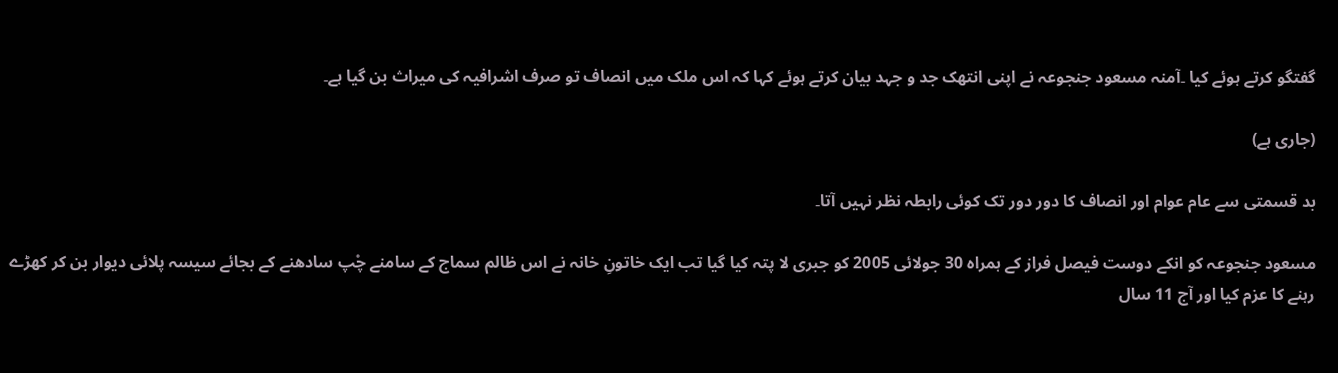گفتگو کرتے ہوئے کیا ۔آمنہ مسعود جنجوعہ نے اپنی انتھک جد و جہد بیان کرتے ہوئے کہا کہ اس ملک میں انصاف تو صرف اشرافیہ کی میراث بن گیا ہے۔

(جاری ہے)

بد قسمتی سے عام عوام اور انصاف کا دور دور تک کوئی رابطہ نظر نہیں آتا۔

مسعود جنجوعہ کو انکے دوست فیصل فراز کے ہمراہ 30 جولائی 2005 کو جبری لا پتہ کیا گیا تب ایک خاتونِ خانہ نے اس ظالم سماج کے سامنے چْپ سادھنے کے بجائے سیسہ پلائی دیوار بن کر کھڑے رہنے کا عزم کیا اور آج 11 سال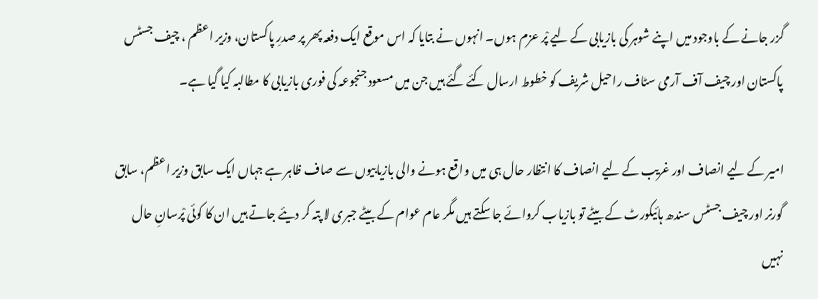گزر جانے کے باوجود میں اپنے شوہر کی بازیابی کے لیے پْر عزم ہوں۔ انہوں نے بتایا کہ اس موقع ایک دفعہ پھر پر صدرِ پاکستان، وزیر اعظم ، چیف جسٹس پاکستان اور چیف آف آرمی سٹاف راحیل شریف کو خطوط ارسال کئے گئے ہیں جن میں مسعود جنجوعہ کی فوری بازیابی کا مطالبہ کیا گیا ہے۔

امیر کے لیے انصاف اور غریب کے لیے انصاف کا انتظار حال ہی میں واقع ہونے والی بازیابیوں سے صاف ظاہر ہے جہاں ایک سابق وزیر اعظم، سابق گورنر اور چیف جسٹس سندھ ہائیکورٹ کے بیٹے تو بازیاب کروائے جا سکتے ہیں مگر عام عوام کے بیٹے جبری لا پتہ کر دیئے جاتے ہیں ان کا کوئی پْرسانِ حال نہیں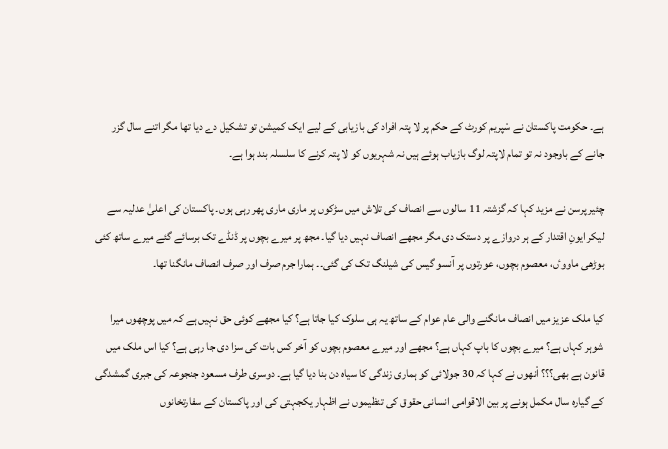ہے۔ حکومت پاکستان نے سْپریم کورٹ کے حکم پر لا پتہ افراد کی بازیابی کے لیے ایک کمیشن تو تشکیل دے دیا تھا مگر اتنے سال گزر جانے کے باوجود نہ تو تمام لاپتہ لوگ بازیاب ہوئے ہیں نہ شہریوں کو لا پتہ کرنے کا سلسلہ بند ہوا ہے۔

چئیر پرسن نے مزید کہا کہ گزشتہ 11 سالوں سے انصاف کی تلاش میں سڑکوں پر ماری ماری پھر رہی ہوں۔ پاکستان کی اعلیٰ عدلیہ سے لیکر ایونِ اقتدار کے ہر دروازے پر دستک دی مگر مجھے انصاف نہیں دیا گیا۔ مجھ پر میرے بچوں پر ڈنڈے تک برسائے گئے میرے ساتھ کئی بوڑھی ماووٴں، معصوم بچوں، عورتوں پر آنسو گیس کی شیلنگ تک کی گئی۔۔ ہمارا جرم صرف اور صرف انصاف مانگنا تھا۔

کیا ملک عزیز میں انصاف مانگنے والی عام عوام کے ساتھ یہ ہی سلوک کیا جاتا ہے؟ کیا مجھے کوئی حق نہیں ہے کہ میں پوچھوں میرا شوہر کہاں ہے؟ میرے بچوں کا باپ کہاں ہے؟ مجھے اور میرے معصوم بچوں کو آخر کس بات کی سزا دی جا رہی ہے؟ کیا اس ملک میں قانون ہے بھی؟؟؟ اْنھوں نے کہا کہ 30 جولائی کو ہماری زندگی کا سیاہ دن بنا دیا گیا ہے۔ دوسری طرف مسعود جنجوعہ کی جبری گمشدگی کے گیارہ سال مکمل ہونے پر بین الاقوامی انسانی حقوق کی تنظیموں نے اظہار یکجہتی کی اور پاکستان کے سفارتخانوں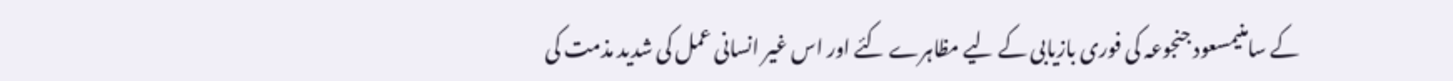کے سامنیمسعود جنجوعہ کی فوری بازیابی کے لیے مظاہرے کئے اور اس غیر انسانی عمل کی شدید مذمت کی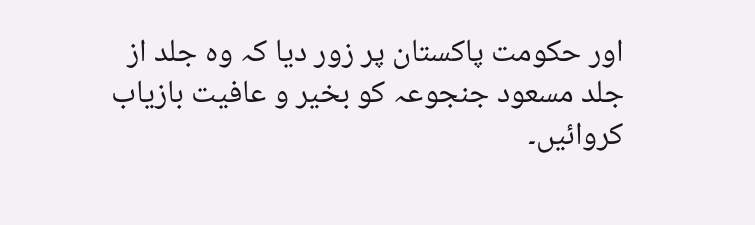اور حکومت پاکستان پر زور دیا کہ وہ جلد از جلد مسعود جنجوعہ کو بخیر و عافیت بازیاب کروائیں۔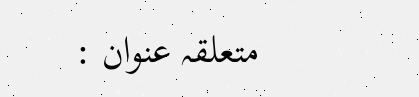متعلقہ عنوان :